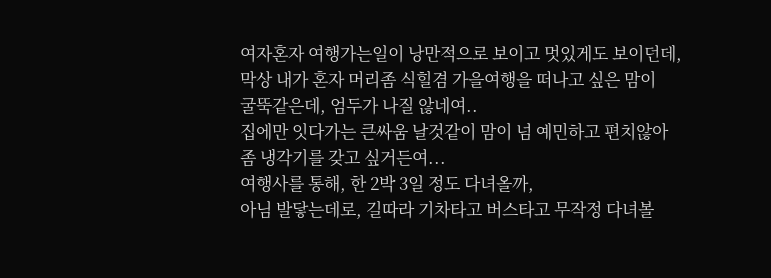여자혼자 여행가는일이 낭만적으로 보이고 멋있게도 보이던데,
막상 내가 혼자 머리좀 식힐겸 가을여행을 떠나고 싶은 맘이
굴뚝같은데, 엄두가 나질 않네여..
집에만 잇다가는 큰싸움 날것같이 맘이 넘 예민하고 편치않아
좀 냉각기를 갖고 싶거든여...
여행사를 통해, 한 2박 3일 정도 다녀올까,
아님 발닿는데로, 길따라 기차타고 버스타고 무작정 다녀볼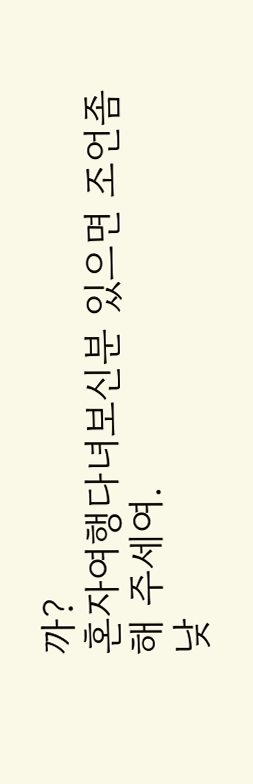까?
혼자여행다녀보신분 있으면 조언좀 해 주세여.
낮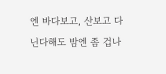엔 바다보고, 산보고 다닌다해도 밤엔 좀 겁나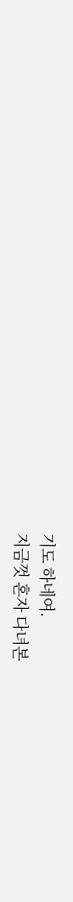기도 하네여.
지금껏 혼자 다녀본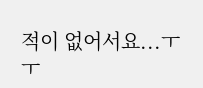적이 없어서요...ㅜㅜ